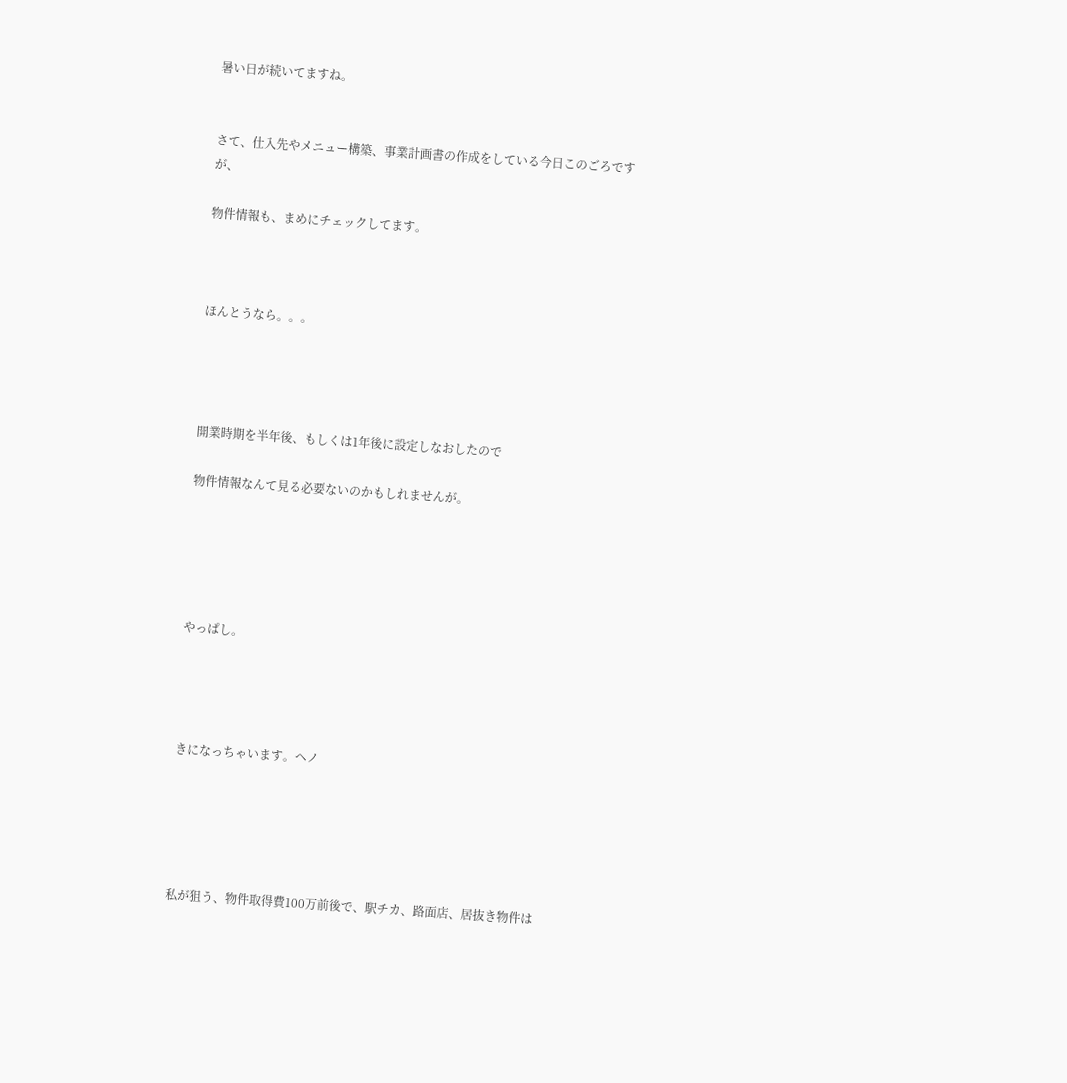暑い日が続いてますね。


さて、仕入先やメニュー構築、事業計画書の作成をしている今日このごろですが、

物件情報も、まめにチェックしてます。



ほんとうなら。。。




開業時期を半年後、もしくは1年後に設定しなおしたので

物件情報なんて見る必要ないのかもしれませんが。





やっぱし。




きになっちゃいます。ヘノ





私が狙う、物件取得費100万前後で、駅チカ、路面店、居抜き物件は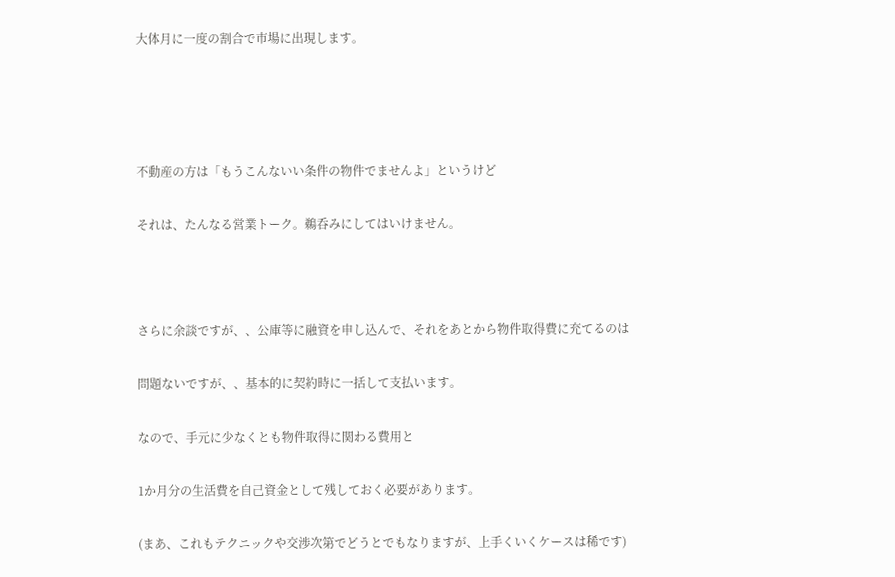大体月に一度の割合で市場に出現します。




不動産の方は「もうこんないい条件の物件でませんよ」というけど

それは、たんなる営業トーク。鵜呑みにしてはいけません。



さらに余談ですが、、公庫等に融資を申し込んで、それをあとから物件取得費に充てるのは

問題ないですが、、基本的に契約時に一括して支払います。

なので、手元に少なくとも物件取得に関わる費用と

1か月分の生活費を自己資金として残しておく必要があります。

(まあ、これもテクニックや交渉次第でどうとでもなりますが、上手くいくケースは稀です)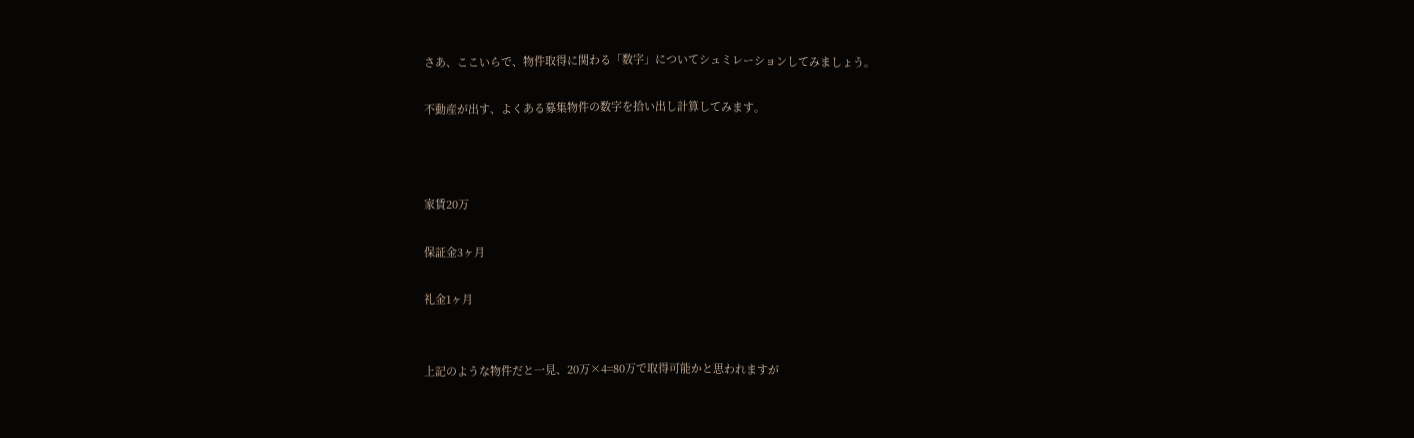さあ、ここいらで、物件取得に関わる「数字」についてシュミレーションしてみましょう。

不動産が出す、よくある募集物件の数字を拾い出し計算してみます。



家賃20万

保証金3ヶ月

礼金1ヶ月


上記のような物件だと一見、20万×4=80万で取得可能かと思われますが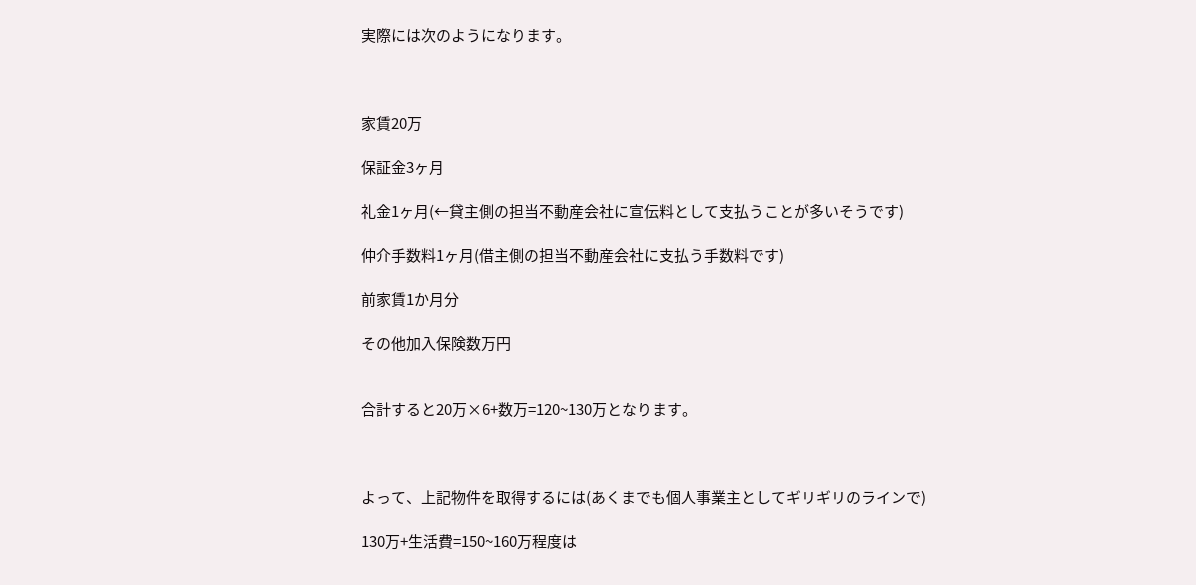実際には次のようになります。



家賃20万

保証金3ヶ月

礼金1ヶ月(←貸主側の担当不動産会社に宣伝料として支払うことが多いそうです)

仲介手数料1ヶ月(借主側の担当不動産会社に支払う手数料です)

前家賃1か月分

その他加入保険数万円


合計すると20万×6+数万=120~130万となります。



よって、上記物件を取得するには(あくまでも個人事業主としてギリギリのラインで)

130万+生活費=150~160万程度は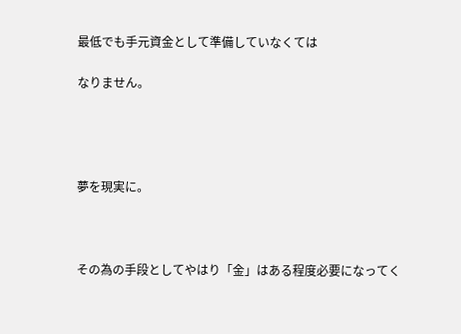最低でも手元資金として準備していなくては

なりません。




夢を現実に。



その為の手段としてやはり「金」はある程度必要になってく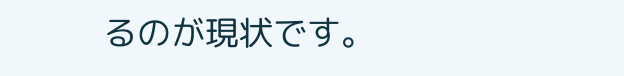るのが現状です。